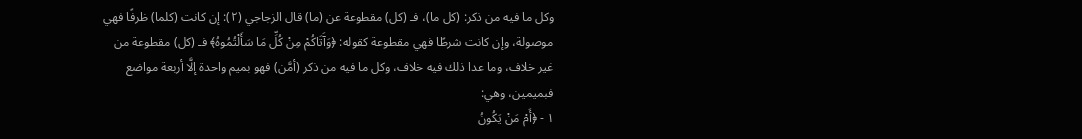وكل ما فيه من ذكر: (كل ما)، فـ (كل) مقطوعة عن (ما) قال الزجاجي (٢): إن كانت (كلما) ظرفًا فهي موصولة، وإن كانت شرطًا فهي مقطوعة كقوله: ﴿وَآَتَاكُمْ مِنْ كُلِّ مَا سَأَلْتُمُوهُ﴾ فـ (كل) مقطوعة من غير خلاف، وما عدا ذلك فيه خلاف، وكل ما فيه من ذكر (أمَّن) فهو بميم واحدة إلَّا أربعة مواضع فبميمين، وهي:
١ - ﴿أَمْ مَنْ يَكُونُ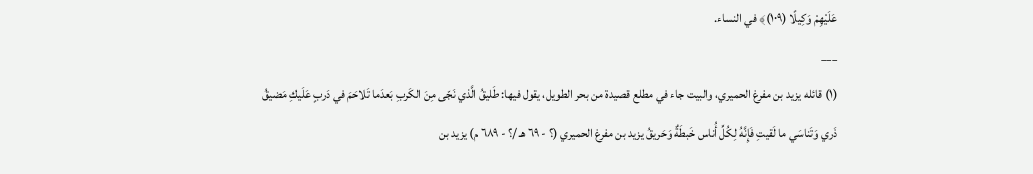عَلَيْهِمْ وَكِيلًا (١٠٩)﴾ في النساء.
___
(١) قائله يزيد بن مفرغ الحميري، والبيت جاء في مطلع قصيدة من بحر الطويل، يقول فيها: طَليقُ الَّذي نَجّى مِنَ الكَربِ بَعدَما تَلاحَمَ في دَربٍ عَلَيكِ مَضيقُ ذَري وَتَناسَي ما لَقيتِ فَإِنَّهُ لِكُلِّ أُناس خَبطَةٌ وَحَريقُ يزيد بن مفرغ الحميري (؟ - ٦٩ هـ /؟ - ٦٨٩ م) يزيد بن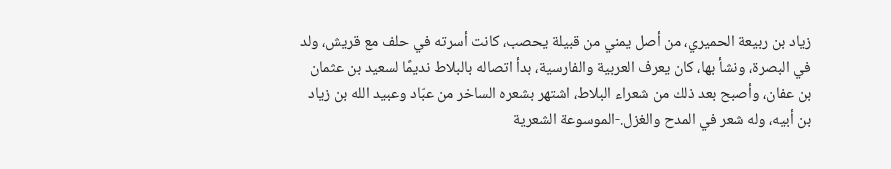زياد بن ربيعة الحميري، من أصل يمني من قبيلة يحصب، كانت أسرته في حلف مع قريش، ولد في البصرة، ونشأ بها، كان يعرف العربية والفارسية، بدأ اتصاله بالبلاط نديمًا لسعيد بن عثمان بن عفان، وأصبح بعد ذلك من شعراء البلاط، اشتهر بشعره الساخر من عبّاد وعبيد الله بن زياد بن أبيه، وله شعر في المدح والغزل.-الموسوعة الشعرية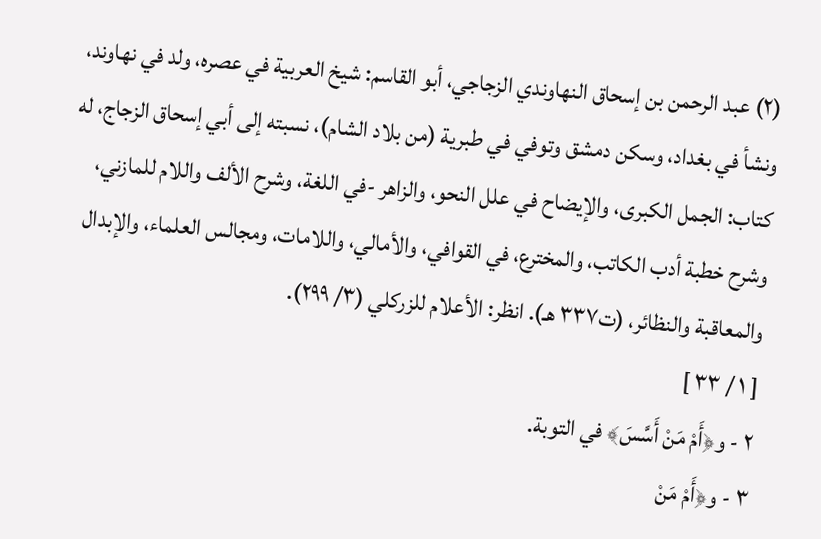(٢) عبد الرحمن بن إسحاق النهاوندي الزجاجي، أبو القاسم: شيخ العربية في عصره، ولد في نهاوند، ونشأ في بغداد، وسكن دمشق وتوفي في طبرية (من بلاد الشام)، نسبته إلى أبي إسحاق الزجاج، له كتاب: الجمل الكبرى، والإيضاح في علل النحو، والزاهر -في اللغة، وشرح الألف واللام للمازني، وشرح خطبة أدب الكاتب، والمخترع، في القوافي، والأمالي، واللامات، ومجالس العلماء، والإبدال والمعاقبة والنظائر، (ت٣٣٧ هـ). انظر: الأعلام للزركلي (٣/ ٢٩٩).
[ ١ / ٣٣ ]
٢ - و﴿أَمْ مَنْ أَسَّسَ﴾ في التوبة.
٣ - و﴿أَمْ مَنْ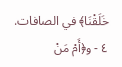خَلَقْنَا﴾ في الصافات.
٤ - و﴿أَمْ مَنْ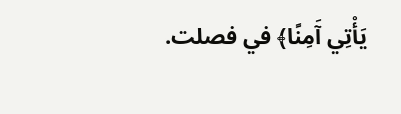يَأْتِي آَمِنًا﴾ في فصلت.